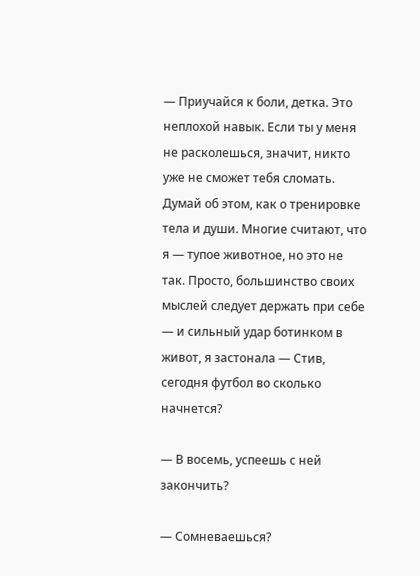— Приучайся к боли, детка. Это неплохой навык. Если ты у меня не расколешься, значит, никто уже не сможет тебя сломать. Думай об этом, как о тренировке тела и души. Многие считают, что я — тупое животное, но это не так. Просто, большинство своих мыслей следует держать при себе — и сильный удар ботинком в живот, я застонала — Стив, сегодня футбол во сколько начнется?

— В восемь, успеешь с ней закончить?

— Сомневаешься?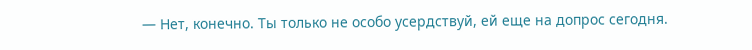— Нет, конечно. Ты только не особо усердствуй, ей еще на допрос сегодня.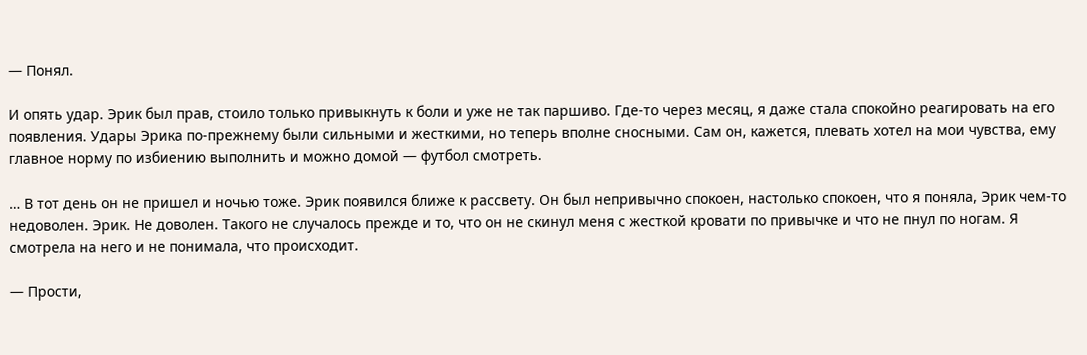— Понял.

И опять удар. Эрик был прав, стоило только привыкнуть к боли и уже не так паршиво. Где-то через месяц, я даже стала спокойно реагировать на его появления. Удары Эрика по-прежнему были сильными и жесткими, но теперь вполне сносными. Сам он, кажется, плевать хотел на мои чувства, ему главное норму по избиению выполнить и можно домой — футбол смотреть.

… В тот день он не пришел и ночью тоже. Эрик появился ближе к рассвету. Он был непривычно спокоен, настолько спокоен, что я поняла, Эрик чем-то недоволен. Эрик. Не доволен. Такого не случалось прежде и то, что он не скинул меня с жесткой кровати по привычке и что не пнул по ногам. Я смотрела на него и не понимала, что происходит.

— Прости,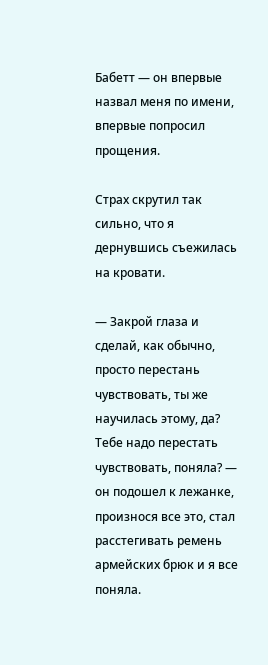Бабетт — он впервые назвал меня по имени, впервые попросил прощения.

Страх скрутил так сильно, что я дернувшись съежилась на кровати.

— Закрой глаза и сделай, как обычно, просто перестань чувствовать, ты же научилась этому, да? Тебе надо перестать чувствовать, поняла? — он подошел к лежанке, произнося все это, стал расстегивать ремень армейских брюк и я все поняла.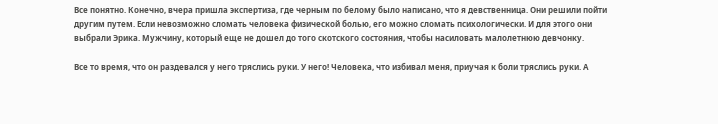Все понятно. Конечно, вчера пришла экспертиза, где черным по белому было написано, что я девственница. Они решили пойти другим путем. Если невозможно сломать человека физической болью, его можно сломать психологически. И для этого они выбрали Эрика. Мужчину, который еще не дошел до того скотского состояния, чтобы насиловать малолетнюю девчонку.

Все то время, что он раздевался у него тряслись руки. У него! Человека, что избивал меня, приучая к боли тряслись руки. А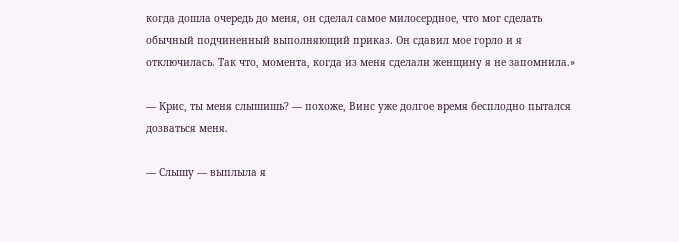когда дошла очередь до меня, он сделал самое милосердное, что мог сделать обычный подчиненный выполняющий приказ. Он сдавил мое горло и я отключилась. Так что, момента, когда из меня сделали женщину я не запомнила.»

— Крис, ты меня слышишь? — похоже, Винс уже долгое время бесплодно пытался дозваться меня.

— Слышу — выплыла я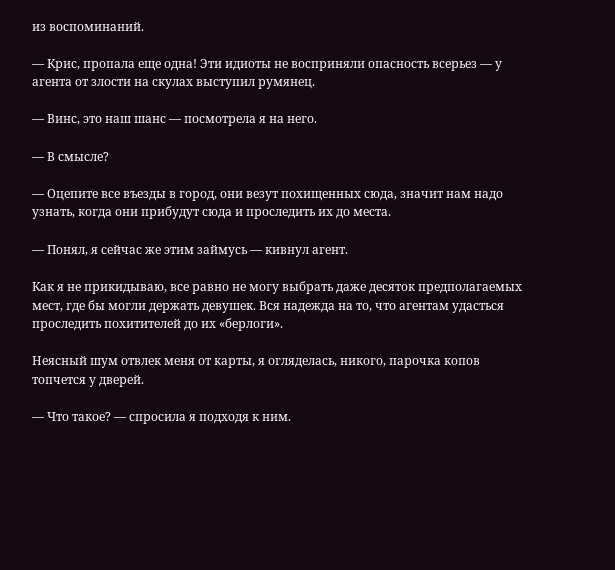из воспоминаний.

— Крис, пропала еще одна! Эти идиоты не восприняли опасность всерьез — у агента от злости на скулах выступил румянец.

— Винс, это наш шанс — посмотрела я на него.

— В смысле?

— Оцепите все въезды в город, они везут похищенных сюда, значит нам надо узнать, когда они прибудут сюда и проследить их до места.

— Понял, я сейчас же этим займусь — кивнул агент.

Как я не прикидываю, все равно не могу выбрать даже десяток предполагаемых мест, где бы могли держать девушек. Вся надежда на то, что агентам удасться проследить похитителей до их «берлоги».

Неясный шум отвлек меня от карты, я огляделась, никого, парочка копов топчется у дверей.

— Что такое? — спросила я подходя к ним.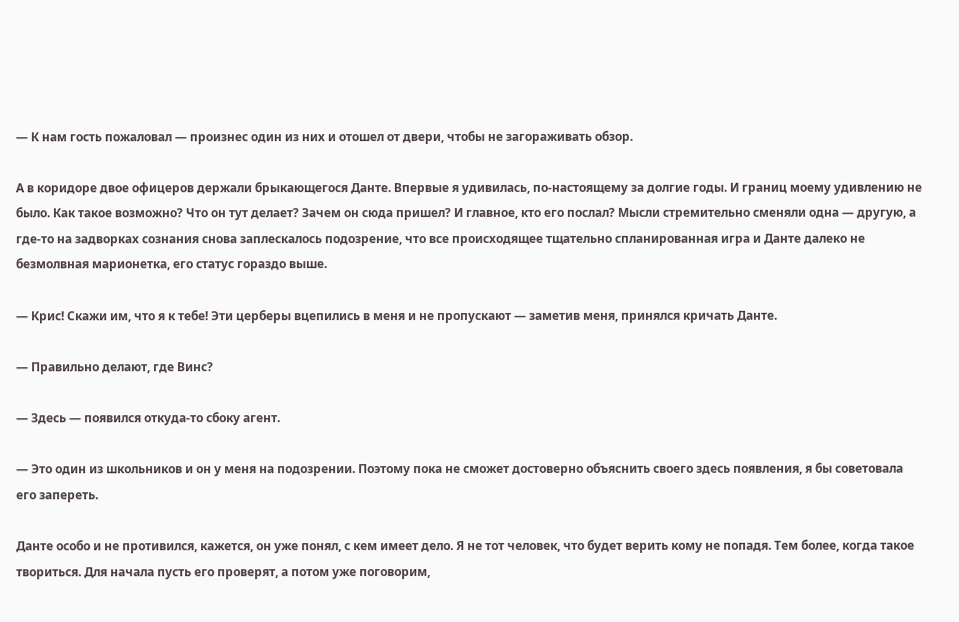— К нам гость пожаловал — произнес один из них и отошел от двери, чтобы не загораживать обзор.

А в коридоре двое офицеров держали брыкающегося Данте. Впервые я удивилась, по-настоящему за долгие годы. И границ моему удивлению не было. Как такое возможно? Что он тут делает? Зачем он сюда пришел? И главное, кто его послал? Мысли стремительно сменяли одна — другую, а где-то на задворках сознания снова заплескалось подозрение, что все происходящее тщательно спланированная игра и Данте далеко не безмолвная марионетка, его статус гораздо выше.

— Крис! Скажи им, что я к тебе! Эти церберы вцепились в меня и не пропускают — заметив меня, принялся кричать Данте.

— Правильно делают, где Винс?

— Здесь — появился откуда-то сбоку агент.

— Это один из школьников и он у меня на подозрении. Поэтому пока не сможет достоверно объяснить своего здесь появления, я бы советовала его запереть.

Данте особо и не противился, кажется, он уже понял, с кем имеет дело. Я не тот человек, что будет верить кому не попадя. Тем более, когда такое твориться. Для начала пусть его проверят, а потом уже поговорим,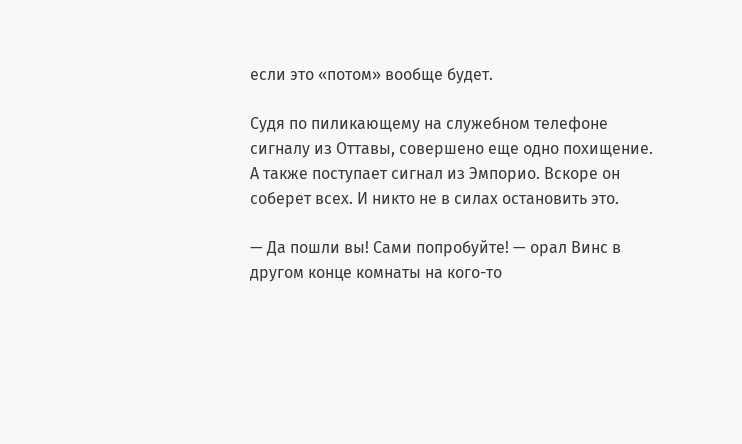если это «потом» вообще будет.

Судя по пиликающему на служебном телефоне сигналу из Оттавы, совершено еще одно похищение. А также поступает сигнал из Эмпорио. Вскоре он соберет всех. И никто не в силах остановить это.

— Да пошли вы! Сами попробуйте! — орал Винс в другом конце комнаты на кого-то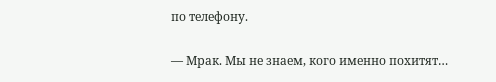по телефону.

— Мрак. Мы не знаем, кого именно похитят…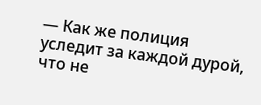— Как же полиция уследит за каждой дурой, что не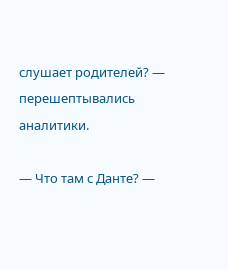слушает родителей? — перешептывались аналитики.

— Что там с Данте? —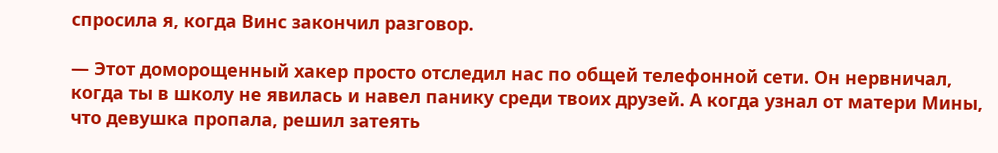спросила я, когда Винс закончил разговор.

— Этот доморощенный хакер просто отследил нас по общей телефонной сети. Он нервничал, когда ты в школу не явилась и навел панику среди твоих друзей. А когда узнал от матери Мины, что девушка пропала, решил затеять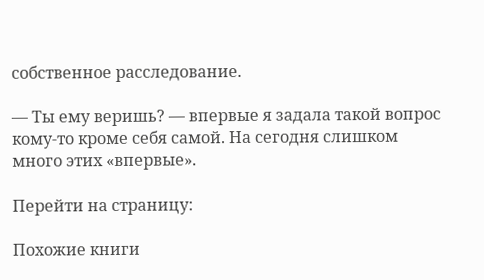собственное расследование.

— Ты ему веришь? — впервые я задала такой вопрос кому-то кроме себя самой. На сегодня слишком много этих «впервые».

Перейти на страницу:

Похожие книги